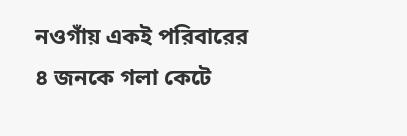নওগাঁয় একই পরিবারের ৪ জনকে গলা কেটে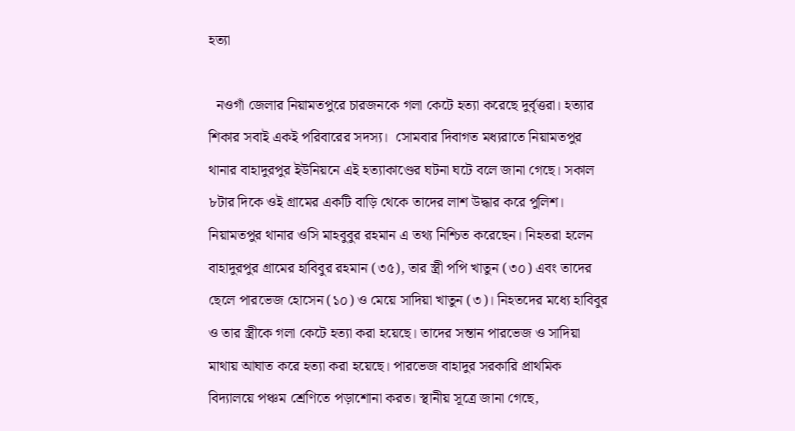হত্যা

  নওগাঁ জেলার নিয়ামতপুরে চারজনকে গলা কেটে হত্যা করেছে দুর্বৃত্তরা। হত্যার শিকার সবাই একই পরিবারের সদস্য।  সোমবার দিবাগত মধ্যরাতে নিয়ামতপুর থানার বাহাদুরপুর ইউনিয়নে এই হত্যাকাণ্ডের ঘটনা ঘটে বলে জানা গেছে। সকাল ৮টার দিকে ওই গ্রামের একটি বাড়ি থেকে তাদের লাশ উদ্ধার করে পুলিশ। নিয়ামতপুর থানার ওসি মাহবুবুর রহমান এ তথ্য নিশ্চিত করেছেন। নিহতরা হলেন বাহাদুরপুর গ্রামের হাবিবুর রহমান (৩৫), তার স্ত্রী পপি খাতুন (৩০) এবং তাদের ছেলে পারভেজ হোসেন (১০) ও মেয়ে সাদিয়া খাতুন (৩)। নিহতদের মধ্যে হাবিবুর ও তার স্ত্রীকে গলা কেটে হত্যা করা হয়েছে। তাদের সন্তান পারভেজ ও সাদিয়া মাথায় আঘাত করে হত্যা করা হয়েছে। পারভেজ বাহাদুর সরকারি প্রাথমিক বিদ্যালয়ে পঞ্চম শ্রেণিতে পড়াশোনা করত। স্থানীয় সূত্রে জানা গেছে,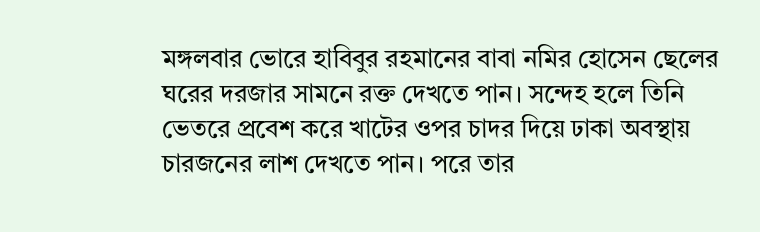মঙ্গলবার ভোরে হাবিবুর রহমানের বাবা নমির হোসেন ছেলের ঘরের দরজার সামনে রক্ত দেখতে পান। সন্দেহ হলে তিনি ভেতরে প্রবেশ করে খাটের ওপর চাদর দিয়ে ঢাকা অবস্থায় চারজনের লাশ দেখতে পান। পরে তার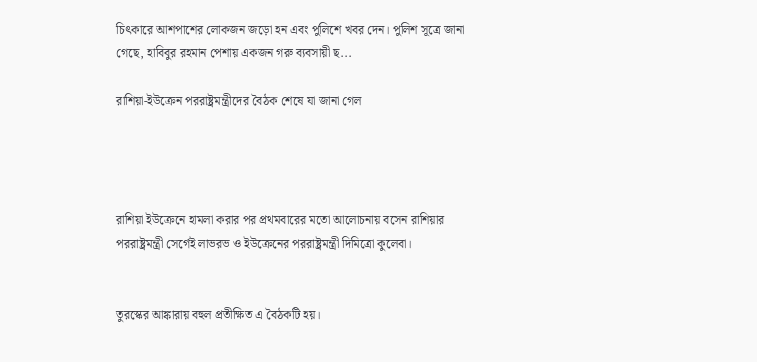চিৎকারে আশপাশের লোকজন জড়ো হন এবং পুলিশে খবর দেন। পুলিশ সূত্রে জানা গেছে, হাবিবুর রহমান পেশায় একজন গরু ব্যবসায়ী ছ...

রাশিয়া-ইউক্রেন পররাষ্ট্রমন্ত্রীদের বৈঠক শেষে যা জানা গেল




রাশিয়া ইউক্রেনে হামলা করার পর প্রথমবারের মতো আলোচনায় বসেন রাশিয়ার পররাষ্ট্রমন্ত্রী সের্গেই লাভরভ ও ইউক্রেনের পররাষ্ট্রমন্ত্রী দিমিত্রো কুলেবা।


তুরস্কের আঙ্কারায় বহুল প্রতীক্ষিত এ বৈঠকটি হয়।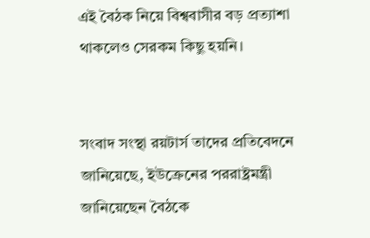এই বৈঠক নিয়ে বিশ্ববাসীর বড় প্রত্যাশা থাকলেও সেরকম কিছু হয়নি।


সংবাদ সংস্থা রয়টার্স তাদের প্রতিবেদনে জানিয়েছে, ইউক্রেনের পররাষ্ট্রমন্ত্রী জানিয়েছেন বৈঠকে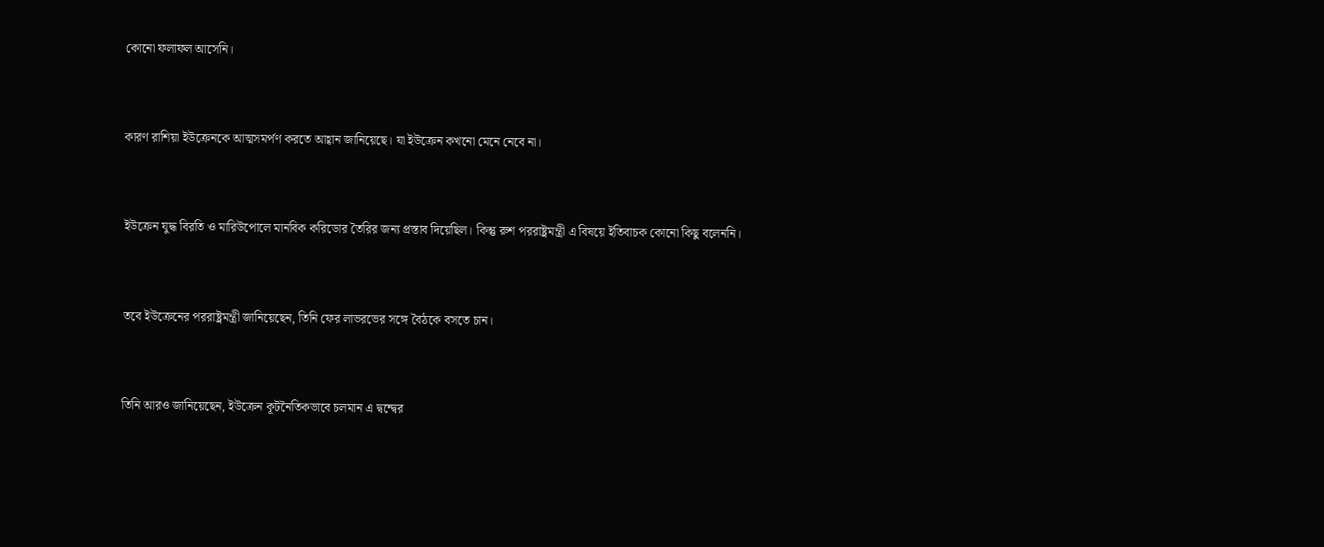কোনো ফলাফল আসেনি।


কারণ রাশিয়া ইউক্রেনকে আত্মসমর্পণ করতে আহ্বান জানিয়েছে। যা ইউক্রেন কখনো মেনে নেবে না।


ইউক্রেন যুদ্ধ বিরতি ও মারিউপোলে মানবিক করিডোর তৈরির জন্য প্রস্তাব দিয়েছিল। কিন্তু রুশ পররাষ্ট্রমন্ত্রী এ বিষয়ে ইতিবাচক কোনো কিছু বলেননি।


তবে ইউক্রেনের পররাষ্ট্রমন্ত্রী জানিয়েছেন, তিনি ফের লাভরভের সঙ্গে বৈঠকে বসতে চান।


তিনি আরও জানিয়েছেন, ইউক্রেন কূটনৈতিকভাবে চলমান এ দ্বন্দ্বের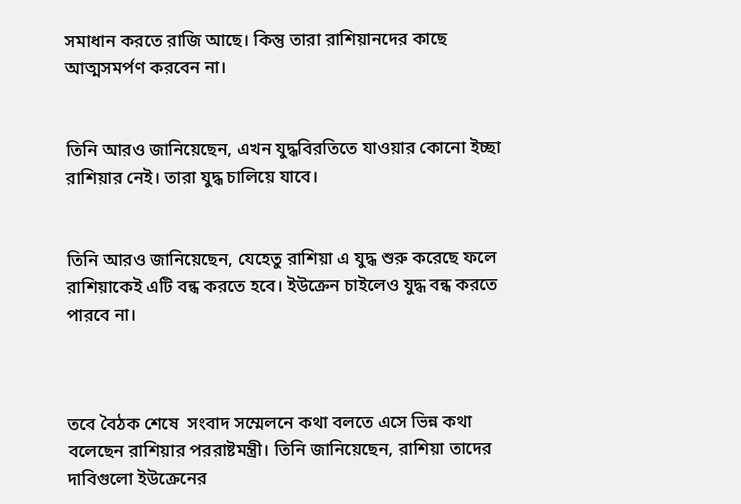সমাধান করতে রাজি আছে। কিন্তু তারা রাশিয়ানদের কাছে আত্মসমর্পণ করবেন না।


তিনি আরও জানিয়েছেন, এখন যুদ্ধবিরতিতে যাওয়ার কোনো ইচ্ছা রাশিয়ার নেই। তারা যুদ্ধ চালিয়ে যাবে।


তিনি আরও জানিয়েছেন, যেহেতু রাশিয়া এ যুদ্ধ শুরু করেছে ফলে  রাশিয়াকেই এটি বন্ধ করতে হবে। ইউক্রেন চাইলেও যুদ্ধ বন্ধ করতে পারবে না।



তবে বৈঠক শেষে  সংবাদ সম্মেলনে কথা বলতে এসে ভিন্ন কথা বলেছেন রাশিয়ার পররাষ্টমন্ত্রী। তিনি জানিয়েছেন, রাশিয়া তাদের দাবিগুলো ইউক্রেনের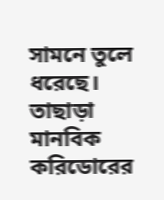সামনে তুলে ধরেছে। তাছাড়া মানবিক করিডোরের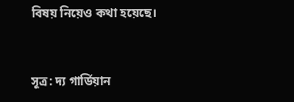বিষয় নিয়েও কথা হয়েছে।


সূত্র: দ্য গার্ডিয়ান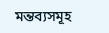মন্তব্যসমূহ